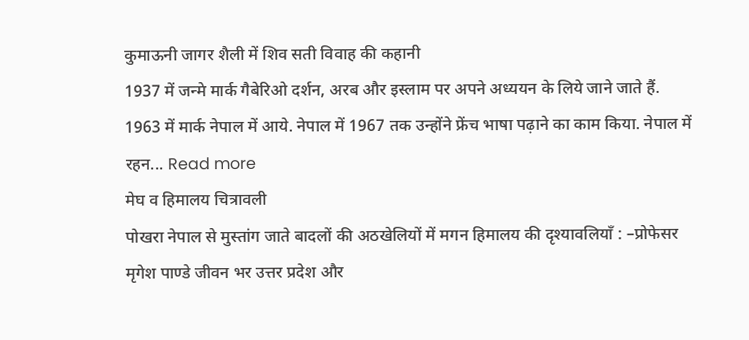कुमाऊनी जागर शैली में शिव सती विवाह की कहानी
1937 में जन्मे मार्क गैबेरिओ दर्शन, अरब और इस्लाम पर अपने अध्ययन के लिये जाने जाते हैं. 1963 में मार्क नेपाल में आये. नेपाल में 1967 तक उन्होंने फ्रेंच भाषा पढ़ाने का काम किया. नेपाल में रहन... Read more
मेघ व हिमालय चित्रावली
पोखरा नेपाल से मुस्तांग जाते बादलों की अठखेलियों में मगन हिमालय की दृश्यावलियाँ : –प्रोफेसर मृगेश पाण्डे जीवन भर उत्तर प्रदेश और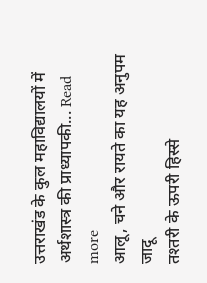उत्तराखंड के कुल महाविद्यालयों में अर्थशास्त्र की प्राध्यापकी... Read more
आलू, चने और रायते का यह अनुपम जादू
तश्तरी के ऊपरी हिस्से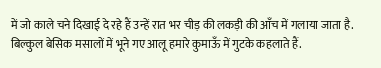में जो काले चने दिखाई दे रहे हैं उन्हें रात भर चीड़ की लकड़ी की आँच में गलाया जाता है. बिल्कुल बेसिक मसालों में भूने गए आलू हमारे कुमाऊँ में गुटके कहलाते हैं.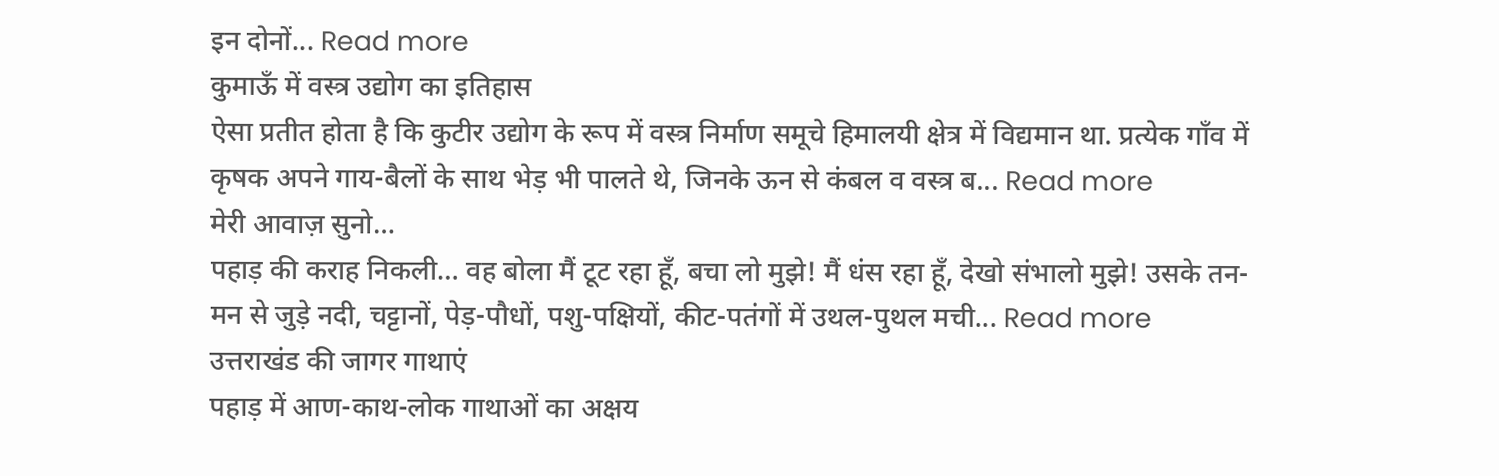इन दोनों... Read more
कुमाऊँ में वस्त्र उद्योग का इतिहास
ऐसा प्रतीत होता है कि कुटीर उद्योग के रूप में वस्त्र निर्माण समूचे हिमालयी क्षेत्र में विद्यमान था. प्रत्येक गाँव में कृषक अपने गाय-बैलों के साथ भेड़ भी पालते थे, जिनके ऊन से कंबल व वस्त्र ब... Read more
मेरी आवाज़ सुनो…
पहाड़ की कराह निकली… वह बोला मैं टूट रहा हूँ, बचा लो मुझे! मैं धंस रहा हूँ, देखो संभालो मुझे! उसके तन-मन से जुड़े नदी, चट्टानों, पेड़-पौधों, पशु-पक्षियों, कीट-पतंगों में उथल-पुथल मची... Read more
उत्तराखंड की जागर गाथाएं
पहाड़ में आण-काथ-लोक गाथाओं का अक्षय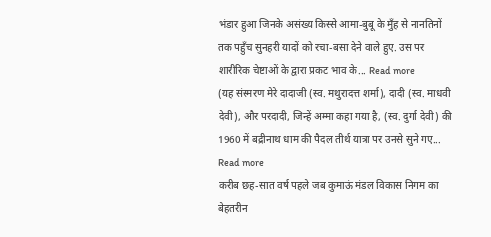भंडार हुआ जिनके असंख्य किस्से आमा-बुबू के मुँह से नानतिनों तक पहुँच सुनहरी यादों को रचा-बसा देने वाले हुए. उस पर शारीरिक चेष्टाओं के द्वारा प्रकट भाव के... Read more
(यह संस्मरण मेरे दादाजी (स्व. मथुरादत्त शर्मा), दादी (स्व. माधवी देवी), और परदादी, जिन्हें अम्मा कहा गया है, (स्व. दुर्गा देवी) की 1960 में बद्रीनाथ धाम की पैदल तीर्थ यात्रा पर उनसे सुने गए... Read more
करीब छह-सात वर्ष पहले जब कुमाऊं मंडल विकास निगम का बेहतरीन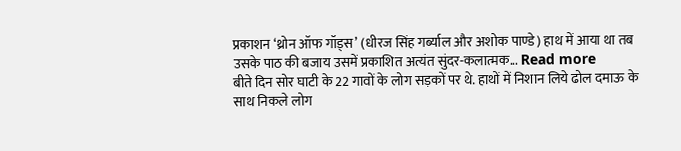प्रकाशन ‘थ्रोन ऑफ गॉड्स’ (धीरज सिंह गर्ब्याल और अशोक पाण्डे) हाथ में आया था तब उसके पाठ की बजाय उसमें प्रकाशित अत्यंत सुंदर-कलात्मक... Read more
बीते दिन सोर घाटी के 22 गावों के लोग सड़कों पर थे. हाथों में निशान लिये ढोल दमाऊ के साथ निकले लोग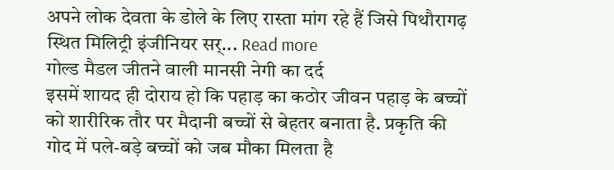अपने लोक देवता के डोले के लिए रास्ता मांग रहे हैं जिसे पिथौरागढ़ स्थित मिलिट्री इंजीनियर सर्... Read more
गोल्ड मैडल जीतने वाली मानसी नेगी का दर्द
इसमें शायद ही दोराय हो कि पहाड़ का कठोर जीवन पहाड़ के बच्चों को शारीरिक तौर पर मैदानी बच्चों से बेहतर बनाता है. प्रकृति की गोद में पले-बड़े बच्चों को जब मौका मिलता है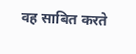वह साबित करते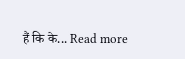हैं कि के... Read more